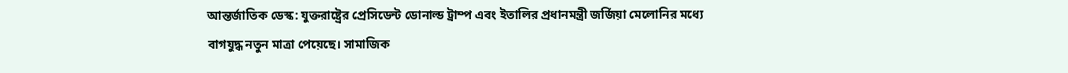আন্তর্জাতিক ডেস্ক: যুক্তরাষ্ট্রের প্রেসিডেন্ট ডোনাল্ড ট্রাম্প এবং ইতালির প্রধানমন্ত্রী জর্জিয়া মেলোনির মধ্যে বাগযুদ্ধ নতুন মাত্রা পেয়েছে। সামাজিক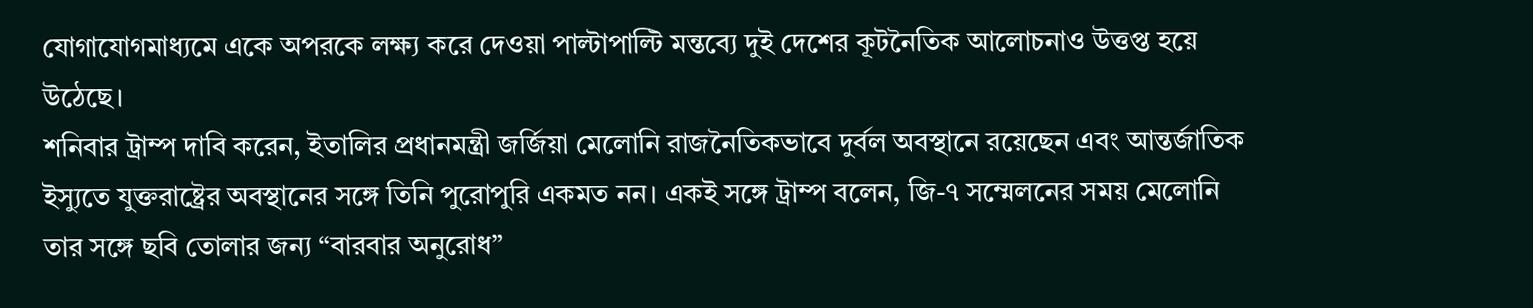যোগাযোগমাধ্যমে একে অপরকে লক্ষ্য করে দেওয়া পাল্টাপাল্টি মন্তব্যে দুই দেশের কূটনৈতিক আলোচনাও উত্তপ্ত হয়ে উঠেছে।
শনিবার ট্রাম্প দাবি করেন, ইতালির প্রধানমন্ত্রী জর্জিয়া মেলোনি রাজনৈতিকভাবে দুর্বল অবস্থানে রয়েছেন এবং আন্তর্জাতিক ইস্যুতে যুক্তরাষ্ট্রের অবস্থানের সঙ্গে তিনি পুরোপুরি একমত নন। একই সঙ্গে ট্রাম্প বলেন, জি-৭ সম্মেলনের সময় মেলোনি তার সঙ্গে ছবি তোলার জন্য “বারবার অনুরোধ”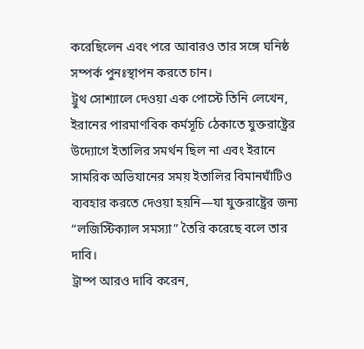করেছিলেন এবং পরে আবারও তার সঙ্গে ঘনিষ্ঠ সম্পর্ক পুনঃস্থাপন করতে চান।
ট্রুথ সোশ্যালে দেওয়া এক পোস্টে তিনি লেখেন, ইরানের পারমাণবিক কর্মসূচি ঠেকাতে যুক্তরাষ্ট্রের উদ্যোগে ইতালির সমর্থন ছিল না এবং ইরানে সামরিক অভিযানের সময় ইতালির বিমানঘাঁটিও ব্যবহার করতে দেওয়া হয়নি—যা যুক্তরাষ্ট্রের জন্য “লজিস্টিক্যাল সমস্যা” তৈরি করেছে বলে তার দাবি।
ট্রাম্প আরও দাবি করেন,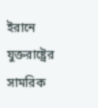ইরানে যুক্তরাষ্ট্রের সামরিক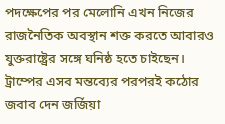পদক্ষেপের পর মেলোনি এখন নিজের রাজনৈতিক অবস্থান শক্ত করতে আবারও যুক্তরাষ্ট্রের সঙ্গে ঘনিষ্ঠ হতে চাইছেন।
ট্রাম্পের এসব মন্তব্যের পরপরই কঠোর জবাব দেন জর্জিয়া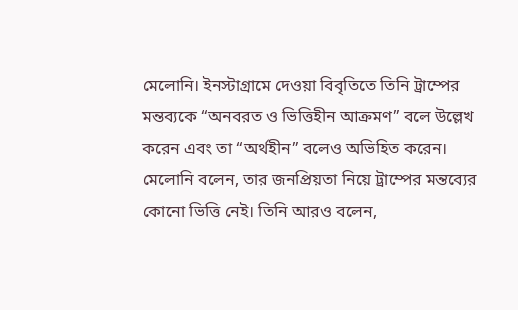মেলোনি। ইনস্টাগ্রামে দেওয়া বিবৃতিতে তিনি ট্রাম্পের মন্তব্যকে “অনবরত ও ভিত্তিহীন আক্রমণ” বলে উল্লেখ করেন এবং তা “অর্থহীন” বলেও অভিহিত করেন।
মেলোনি বলেন, তার জনপ্রিয়তা নিয়ে ট্রাম্পের মন্তব্যের কোনো ভিত্তি নেই। তিনি আরও বলেন,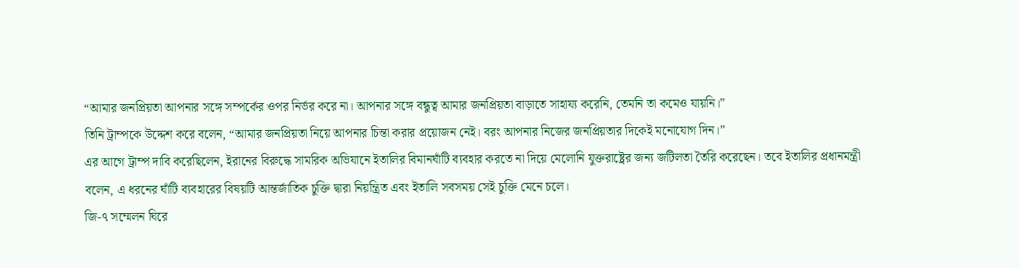“আমার জনপ্রিয়তা আপনার সঙ্গে সম্পর্কের ওপর নির্ভর করে না। আপনার সঙ্গে বন্ধুত্ব আমার জনপ্রিয়তা বাড়াতে সাহায্য করেনি, তেমনি তা কমেও যায়নি।”
তিনি ট্রাম্পকে উদ্দেশ করে বলেন, “আমার জনপ্রিয়তা নিয়ে আপনার চিন্তা করার প্রয়োজন নেই। বরং আপনার নিজের জনপ্রিয়তার দিকেই মনোযোগ দিন।”
এর আগে ট্রাম্প দাবি করেছিলেন, ইরানের বিরুদ্ধে সামরিক অভিযানে ইতালির বিমানঘাঁটি ব্যবহার করতে না দিয়ে মেলোনি যুক্তরাষ্ট্রের জন্য জটিলতা তৈরি করেছেন। তবে ইতালির প্রধানমন্ত্রী বলেন, এ ধরনের ঘাঁটি ব্যবহারের বিষয়টি আন্তর্জাতিক চুক্তি দ্বারা নিয়ন্ত্রিত এবং ইতালি সবসময় সেই চুক্তি মেনে চলে।
জি-৭ সম্মেলন ঘিরে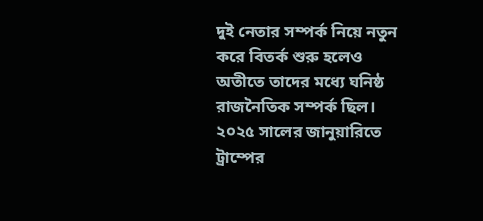দুই নেতার সম্পর্ক নিয়ে নতুন করে বিতর্ক শুরু হলেও অতীতে তাদের মধ্যে ঘনিষ্ঠ রাজনৈতিক সম্পর্ক ছিল। ২০২৫ সালের জানুয়ারিতে ট্রাম্পের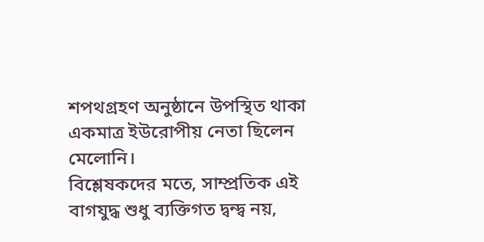শপথগ্রহণ অনুষ্ঠানে উপস্থিত থাকা একমাত্র ইউরোপীয় নেতা ছিলেন মেলোনি।
বিশ্লেষকদের মতে, সাম্প্রতিক এই বাগযুদ্ধ শুধু ব্যক্তিগত দ্বন্দ্ব নয়,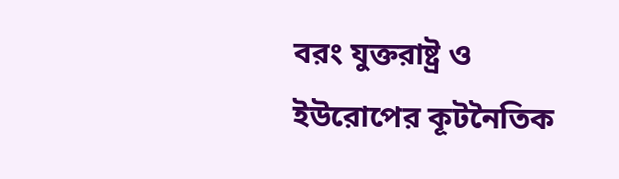বরং যুক্তরাষ্ট্র ও ইউরোপের কূটনৈতিক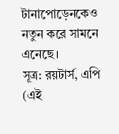টানাপোড়েনকেও নতুন করে সামনে এনেছে।
সূত্র: রয়টার্স, এপি
(এই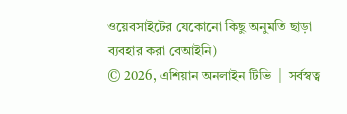ওয়েবসাইটের যেকোনো কিছু অনুমতি ছাড়া ব্যবহার করা বেআইনি)
© 2026, এশিয়ান অনলাইন টিভি  |  সর্বস্বত্ব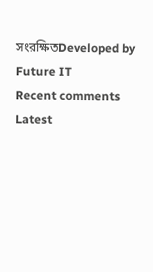সংরক্ষিতDeveloped by Future IT
Recent comments
Latest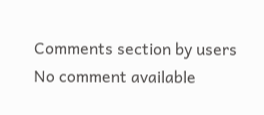Comments section by users
No comment available